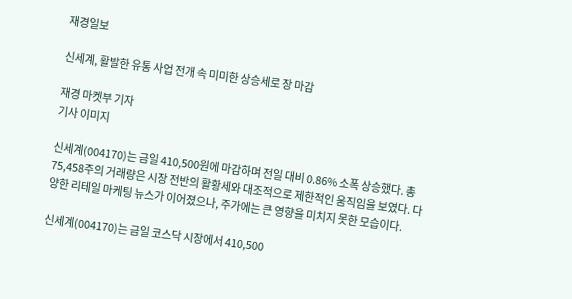재경일보

신세계, 활발한 유통 사업 전개 속 미미한 상승세로 장 마감

재경 마켓부 기자
기사 이미지

신세계(004170)는 금일 410,500원에 마감하며 전일 대비 0.86% 소폭 상승했다. 총 75,458주의 거래량은 시장 전반의 활황세와 대조적으로 제한적인 움직임을 보였다. 다양한 리테일 마케팅 뉴스가 이어졌으나, 주가에는 큰 영향을 미치지 못한 모습이다.

신세계(004170)는 금일 코스닥 시장에서 410,500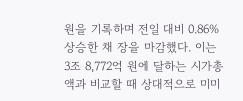원을 기록하며 전일 대비 0.86% 상승한 채 장을 마감했다. 이는 3조 8,772억 원에 달하는 시가총액과 비교할 때 상대적으로 미미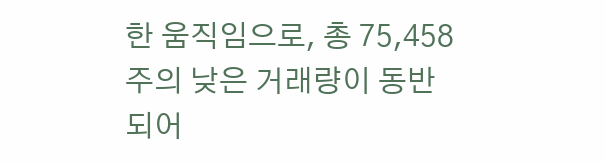한 움직임으로, 총 75,458주의 낮은 거래량이 동반되어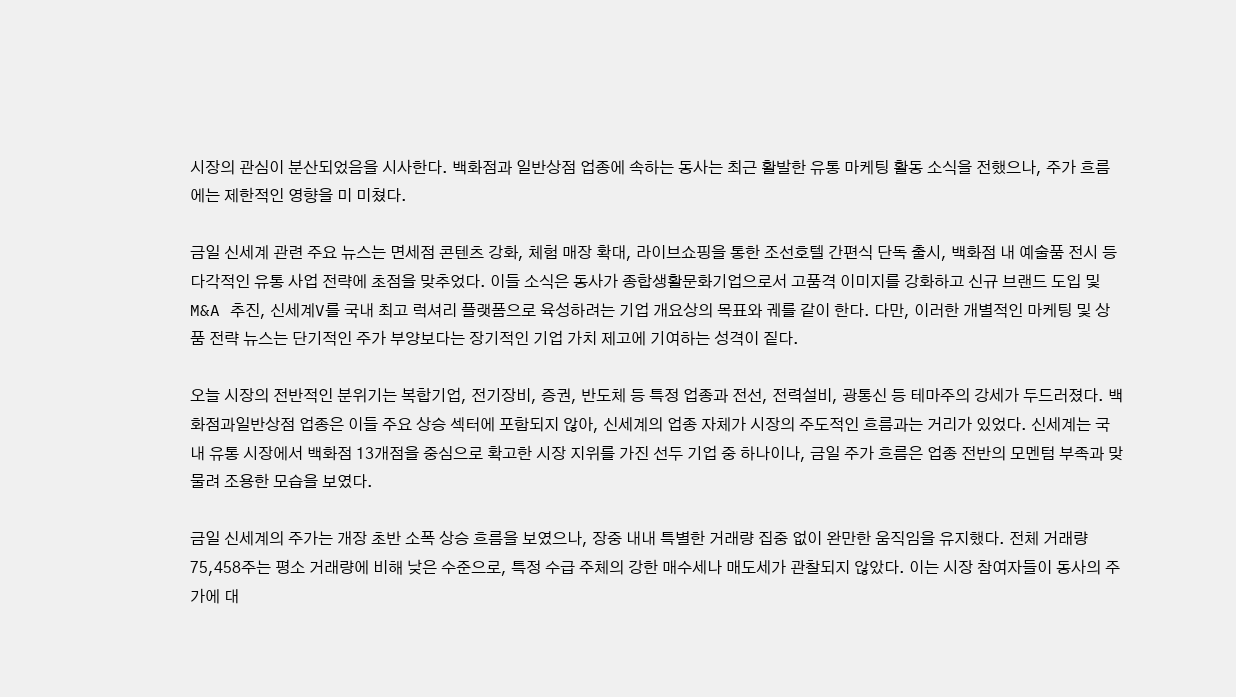시장의 관심이 분산되었음을 시사한다. 백화점과 일반상점 업종에 속하는 동사는 최근 활발한 유통 마케팅 활동 소식을 전했으나, 주가 흐름에는 제한적인 영향을 미 미쳤다.

금일 신세계 관련 주요 뉴스는 면세점 콘텐츠 강화, 체험 매장 확대, 라이브쇼핑을 통한 조선호텔 간편식 단독 출시, 백화점 내 예술품 전시 등 다각적인 유통 사업 전략에 초점을 맞추었다. 이들 소식은 동사가 종합생활문화기업으로서 고품격 이미지를 강화하고 신규 브랜드 도입 및 M&A 추진, 신세계V를 국내 최고 럭셔리 플랫폼으로 육성하려는 기업 개요상의 목표와 궤를 같이 한다. 다만, 이러한 개별적인 마케팅 및 상품 전략 뉴스는 단기적인 주가 부양보다는 장기적인 기업 가치 제고에 기여하는 성격이 짙다.

오늘 시장의 전반적인 분위기는 복합기업, 전기장비, 증권, 반도체 등 특정 업종과 전선, 전력설비, 광통신 등 테마주의 강세가 두드러졌다. 백화점과일반상점 업종은 이들 주요 상승 섹터에 포함되지 않아, 신세계의 업종 자체가 시장의 주도적인 흐름과는 거리가 있었다. 신세계는 국내 유통 시장에서 백화점 13개점을 중심으로 확고한 시장 지위를 가진 선두 기업 중 하나이나, 금일 주가 흐름은 업종 전반의 모멘텀 부족과 맞물려 조용한 모습을 보였다.

금일 신세계의 주가는 개장 초반 소폭 상승 흐름을 보였으나, 장중 내내 특별한 거래량 집중 없이 완만한 움직임을 유지했다. 전체 거래량 75,458주는 평소 거래량에 비해 낮은 수준으로, 특정 수급 주체의 강한 매수세나 매도세가 관찰되지 않았다. 이는 시장 참여자들이 동사의 주가에 대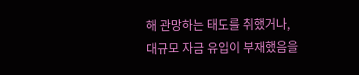해 관망하는 태도를 취했거나, 대규모 자금 유입이 부재했음을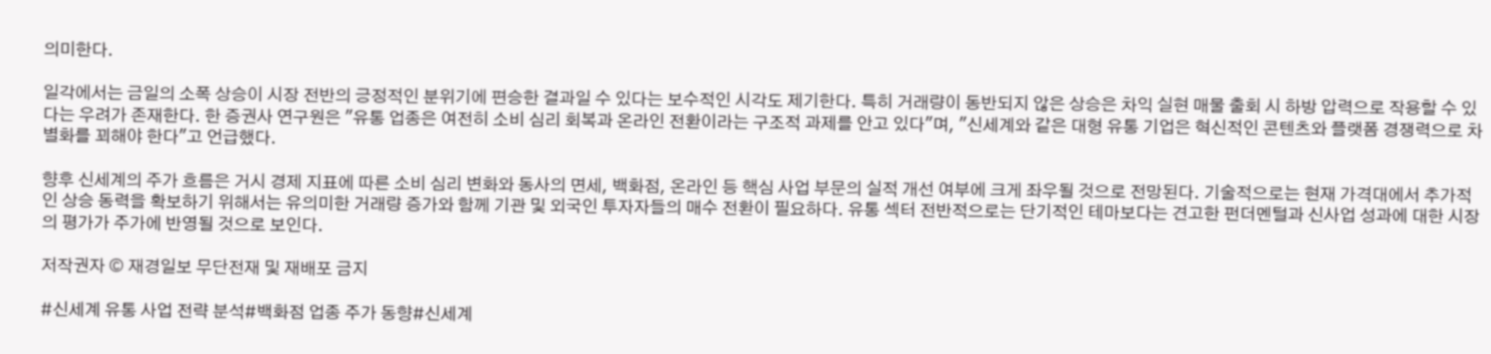의미한다.

일각에서는 금일의 소폭 상승이 시장 전반의 긍정적인 분위기에 편승한 결과일 수 있다는 보수적인 시각도 제기한다. 특히 거래량이 동반되지 않은 상승은 차익 실현 매물 출회 시 하방 압력으로 작용할 수 있다는 우려가 존재한다. 한 증권사 연구원은 "유통 업종은 여전히 소비 심리 회복과 온라인 전환이라는 구조적 과제를 안고 있다"며, "신세계와 같은 대형 유통 기업은 혁신적인 콘텐츠와 플랫폼 경쟁력으로 차별화를 꾀해야 한다"고 언급했다.

향후 신세계의 주가 흐름은 거시 경제 지표에 따른 소비 심리 변화와 동사의 면세, 백화점, 온라인 등 핵심 사업 부문의 실적 개선 여부에 크게 좌우될 것으로 전망된다. 기술적으로는 현재 가격대에서 추가적인 상승 동력을 확보하기 위해서는 유의미한 거래량 증가와 함께 기관 및 외국인 투자자들의 매수 전환이 필요하다. 유통 섹터 전반적으로는 단기적인 테마보다는 견고한 펀더멘털과 신사업 성과에 대한 시장의 평가가 주가에 반영될 것으로 보인다.

저작권자 © 재경일보 무단전재 및 재배포 금지

#신세계 유통 사업 전략 분석#백화점 업종 주가 동향#신세계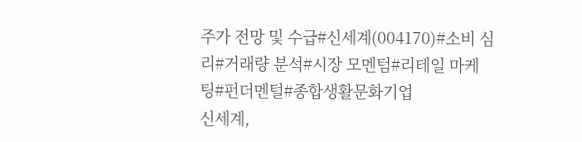주가 전망 및 수급#신세계(004170)#소비 심리#거래량 분석#시장 모멘텀#리테일 마케팅#펀더멘털#종합생활문화기업
신세계,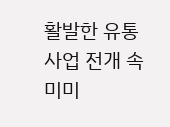활발한 유통 사업 전개 속 미미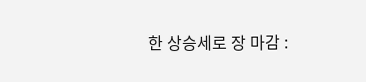한 상승세로 장 마감 :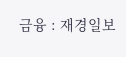금융 : 재경일보